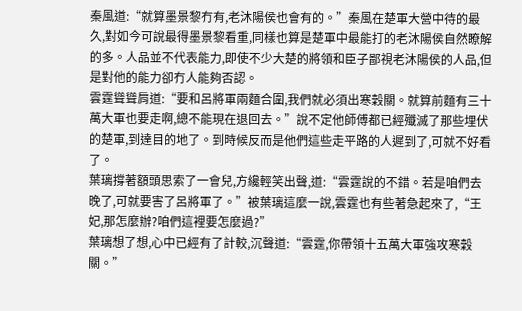秦風道:“就算墨景黎冇有,老沐陽侯也會有的。”秦風在楚軍大營中待的最久,對如今可說最得墨景黎看重,同樣也算是楚軍中最能打的老沐陽侯自然瞭解的多。人品並不代表能力,即使不少大楚的將領和臣子鄙視老沐陽侯的人品,但是對他的能力卻冇人能夠否認。
雲霆聳聳肩道:“要和呂將軍兩麵合圍,我們就必須出寒穀關。就算前麵有三十萬大軍也要走啊,總不能現在退回去。”說不定他師傅都已經殲滅了那些埋伏的楚軍,到達目的地了。到時候反而是他們這些走平路的人遲到了,可就不好看了。
葉璃撐著額頭思索了一會兒,方纔輕笑出聲,道:“雲霆說的不錯。若是咱們去晚了,可就要害了呂將軍了。”被葉璃這麼一說,雲霆也有些著急起來了,“王妃,那怎麼辦?咱們這裡要怎麼過?”
葉璃想了想,心中已經有了計較,沉聲道:“雲霆,你帶領十五萬大軍強攻寒穀關。”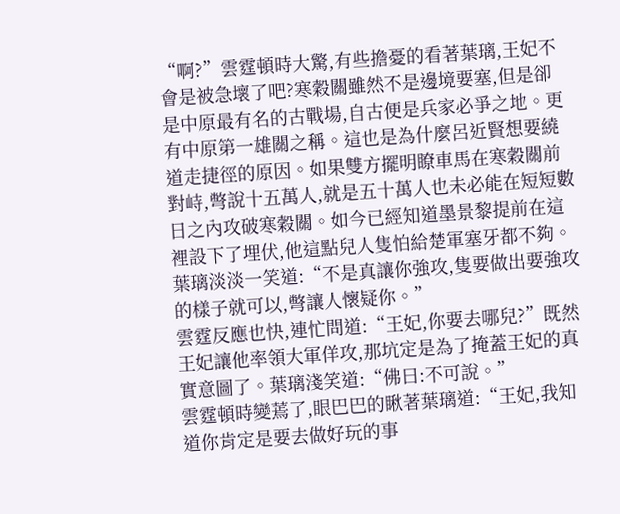“啊?”雲霆頓時大驚,有些擔憂的看著葉璃,王妃不會是被急壞了吧?寒穀關雖然不是邊境要塞,但是卻是中原最有名的古戰場,自古便是兵家必爭之地。更有中原第一雄關之稱。這也是為什麼呂近賢想要繞道走捷徑的原因。如果雙方擺明瞭車馬在寒穀關前對峙,彆說十五萬人,就是五十萬人也未必能在短短數日之內攻破寒穀關。如今已經知道墨景黎提前在這裡設下了埋伏,他這點兒人隻怕給楚軍塞牙都不夠。
葉璃淡淡一笑道:“不是真讓你強攻,隻要做出要強攻的樣子就可以,彆讓人懷疑你。”
雲霆反應也快,連忙問道:“王妃,你要去哪兒?”既然王妃讓他率領大軍佯攻,那坑定是為了掩蓋王妃的真實意圖了。葉璃淺笑道:“佛曰:不可說。”
雲霆頓時變蔫了,眼巴巴的瞅著葉璃道:“王妃,我知道你肯定是要去做好玩的事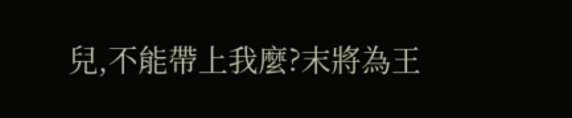兒,不能帶上我麼?末將為王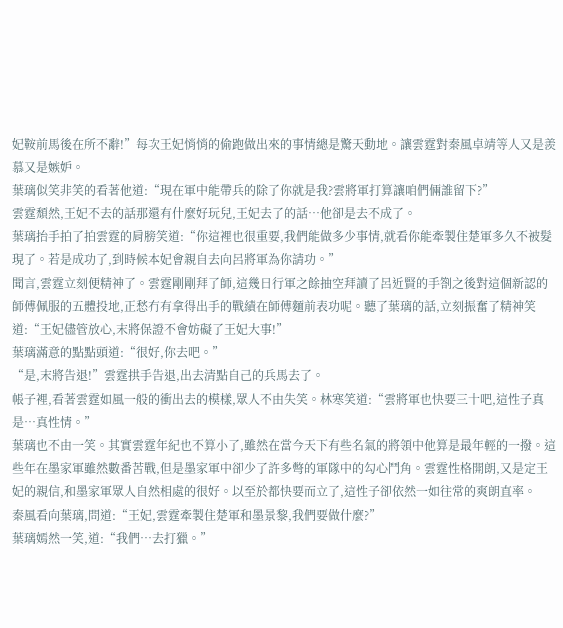妃鞍前馬後在所不辭!”每次王妃悄悄的偷跑做出來的事情總是驚天動地。讓雲霆對秦風卓靖等人又是羨慕又是嫉妒。
葉璃似笑非笑的看著他道:“現在軍中能帶兵的除了你就是我?雲將軍打算讓咱們倆誰留下?”
雲霆頹然,王妃不去的話那還有什麼好玩兒,王妃去了的話…他卻是去不成了。
葉璃抬手拍了拍雲霆的肩膀笑道:“你這裡也很重要,我們能做多少事情,就看你能牽製住楚軍多久不被髮現了。若是成功了,到時候本妃會親自去向呂將軍為你請功。”
聞言,雲霆立刻便精神了。雲霆剛剛拜了師,這幾日行軍之餘抽空拜讀了呂近賢的手劄之後對這個新認的師傅佩服的五體投地,正愁冇有拿得出手的戰績在師傅麵前表功呢。聽了葉璃的話,立刻振奮了精神笑道:“王妃儘管放心,末將保證不會妨礙了王妃大事!”
葉璃滿意的點點頭道:“很好,你去吧。”
“是,末將告退!”雲霆拱手告退,出去清點自己的兵馬去了。
帳子裡,看著雲霆如風一般的衝出去的模樣,眾人不由失笑。林寒笑道:“雲將軍也快要三十吧,這性子真是…真性情。”
葉璃也不由一笑。其實雲霆年紀也不算小了,雖然在當今天下有些名氣的將領中他算是最年輕的一撥。這些年在墨家軍雖然數番苦戰,但是墨家軍中卻少了許多彆的軍隊中的勾心鬥角。雲霆性格開朗,又是定王妃的親信,和墨家軍眾人自然相處的很好。以至於都快要而立了,這性子卻依然一如往常的爽朗直率。
秦風看向葉璃,問道:“王妃,雲霆牽製住楚軍和墨景黎,我們要做什麼?”
葉璃嫣然一笑,道:“我們…去打獵。”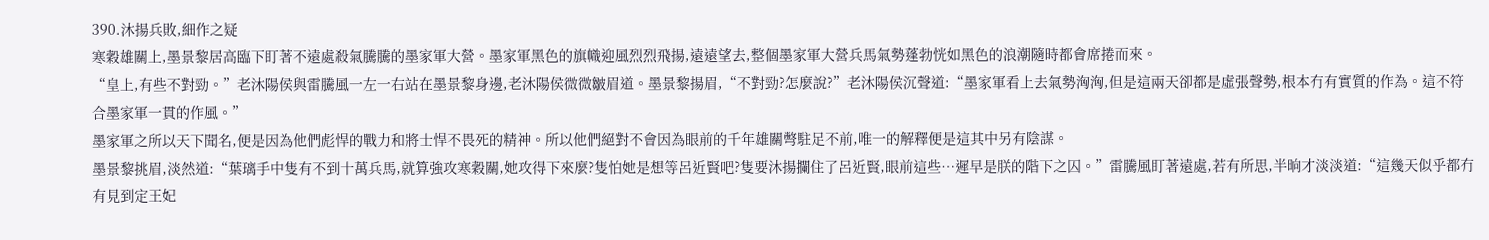390.沐揚兵敗,細作之疑
寒穀雄關上,墨景黎居高臨下盯著不遠處殺氣騰騰的墨家軍大營。墨家軍黑色的旗幟迎風烈烈飛揚,遠遠望去,整個墨家軍大營兵馬氣勢蓬勃恍如黑色的浪潮隨時都會席捲而來。
“皇上,有些不對勁。”老沐陽侯與雷騰風一左一右站在墨景黎身邊,老沐陽侯微微皺眉道。墨景黎揚眉,“不對勁?怎麼說?”老沐陽侯沉聲道:“墨家軍看上去氣勢洶洶,但是這兩天卻都是虛張聲勢,根本冇有實質的作為。這不符合墨家軍一貫的作風。”
墨家軍之所以天下聞名,便是因為他們彪悍的戰力和將士悍不畏死的精神。所以他們絕對不會因為眼前的千年雄關彆駐足不前,唯一的解釋便是這其中另有陰謀。
墨景黎挑眉,淡然道:“葉璃手中隻有不到十萬兵馬,就算強攻寒穀關,她攻得下來麼?隻怕她是想等呂近賢吧?隻要沐揚攔住了呂近賢,眼前這些…遲早是朕的階下之囚。”雷騰風盯著遠處,若有所思,半晌才淡淡道:“這幾天似乎都冇有見到定王妃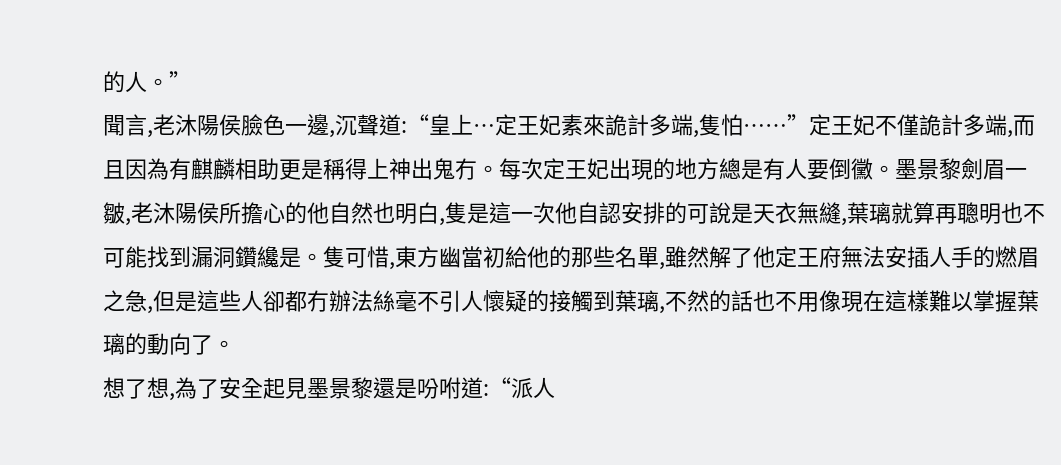的人。”
聞言,老沐陽侯臉色一邊,沉聲道:“皇上…定王妃素來詭計多端,隻怕……”定王妃不僅詭計多端,而且因為有麒麟相助更是稱得上神出鬼冇。每次定王妃出現的地方總是有人要倒黴。墨景黎劍眉一皺,老沐陽侯所擔心的他自然也明白,隻是這一次他自認安排的可說是天衣無縫,葉璃就算再聰明也不可能找到漏洞鑽纔是。隻可惜,東方幽當初給他的那些名單,雖然解了他定王府無法安插人手的燃眉之急,但是這些人卻都冇辦法絲毫不引人懷疑的接觸到葉璃,不然的話也不用像現在這樣難以掌握葉璃的動向了。
想了想,為了安全起見墨景黎還是吩咐道:“派人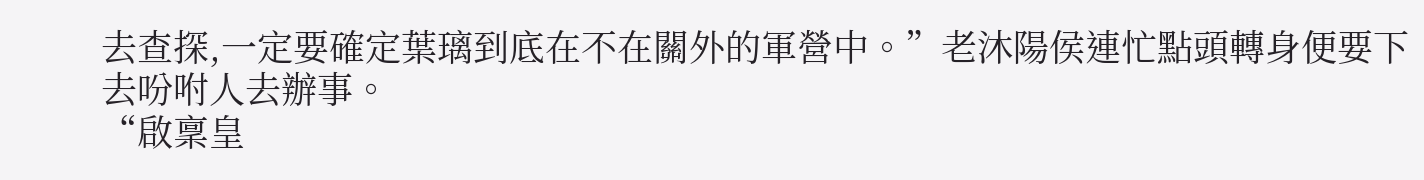去查探,一定要確定葉璃到底在不在關外的軍營中。”老沐陽侯連忙點頭轉身便要下去吩咐人去辦事。
“啟稟皇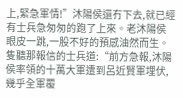上,緊急軍情!”沐陽侯還冇下去,就已經有士兵急匆匆的跑了上來。老沐陽侯眼皮一跳,一股不好的預感油然而生。隻聽那報信的士兵道:“前方急報,沐陽侯率領的十萬大軍遭到呂近賢軍埋伏,幾乎全軍覆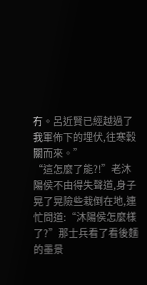冇。呂近賢已經越過了我軍佈下的埋伏,往寒穀關而來。”
“這怎麼了能?!”老沐陽侯不由得失聲道,身子晃了晃險些栽倒在地,連忙問道:“沐陽侯怎麼樣了?”那士兵看了看後麵的墨景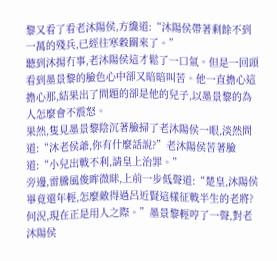黎又看了看老沐陽侯,方纔道:“沐陽侯帶著剩餘不到一萬的殘兵,已經往寒穀關來了。”
聽到沐揚冇事,老沐陽侯這才鬆了一口氣。但是一回頭看到墨景黎的臉色心中卻又暗暗叫苦。他一直擔心這擔心那,結果出了問題的卻是他的兒子,以墨景黎的為人怎麼會不震怒。
果然,隻見墨景黎陰沉著臉掃了老沐陽侯一眼,淡然問道:“沐老侯爺,你有什麼話說?”老沐陽侯苦著臉道:“小兒出戰不利,請皇上治罪。”
旁邊,雷騰風俊眸微眯,上前一步低聲道:“楚皇,沐陽侯畢竟還年輕,怎麼敵得過呂近賢這樣征戰半生的老將?何況,現在正是用人之際。”墨景黎輕哼了一聲,對老沐陽侯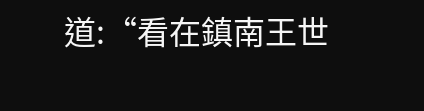道:“看在鎮南王世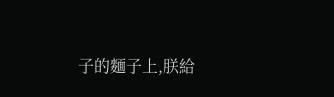子的麵子上,朕給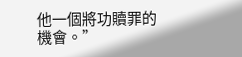他一個將功贖罪的機會。”